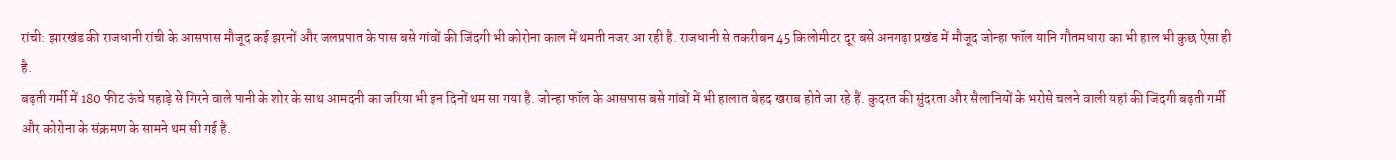रांची: झारखंड की राजधानी रांची के आसपास मौजूद कई झरनों और जलप्रपात के पास बसे गांवों की जिंदगी भी कोरोना काल में थमती नजर आ रही है. राजधानी से तकरीबन 45 किलोमीटर दूर बसे अनगढ़ा प्रखंड में मौजूद जोन्हा फॉल यानि गौतमधारा का भी हाल भी कुछ ऐसा ही है.
बढ़ती गर्मी में 180 फीट ऊंचे पहाड़े से गिरने वाले पानी के शोर के साथ आमदनी का जरिया भी इन दिनों थम सा गया है. जोन्हा फॉल के आसपास बसे गांवों में भी हालात बेहद खराब होते जा रहे हैं. कुदरत की सुंदरता और सैलानियों के भरोसे चलने वाली यहां की जिंदगी बढ़ती गर्मी और कोरोना के संक्रमण के सामने थम सी गई है.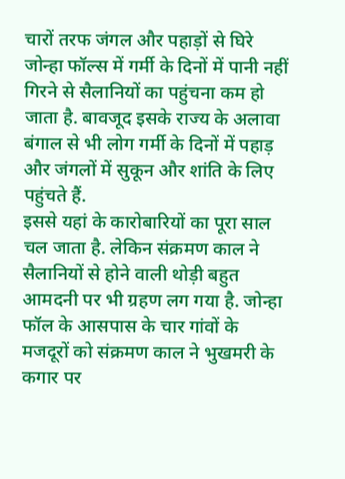चारों तरफ जंगल और पहाड़ों से घिरे जोन्हा फॉल्स में गर्मी के दिनों में पानी नहीं गिरने से सैलानियों का पहुंचना कम हो जाता है. बावजूद इसके राज्य के अलावा बंगाल से भी लोग गर्मी के दिनों में पहाड़ और जंगलों में सुकून और शांति के लिए पहुंचते हैं.
इससे यहां के कारोबारियों का पूरा साल चल जाता है. लेकिन संक्रमण काल ने सैलानियों से होने वाली थोड़ी बहुत आमदनी पर भी ग्रहण लग गया है. जोन्हा फॉल के आसपास के चार गांवों के मजदूरों को संक्रमण काल ने भुखमरी के कगार पर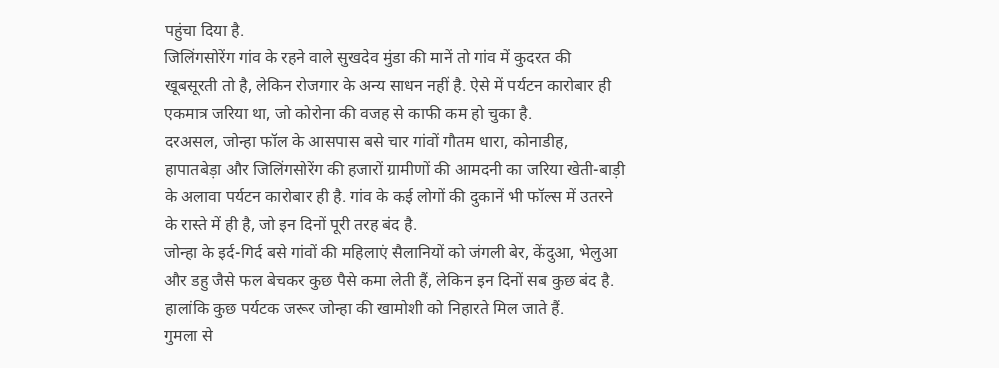पहुंचा दिया है.
जिलिंगसोरेंग गांव के रहने वाले सुखदेव मुंडा की मानें तो गांव में कुदरत की खूबसूरती तो है, लेकिन रोजगार के अन्य साधन नहीं है. ऐसे में पर्यटन कारोबार ही एकमात्र जरिया था, जो कोरोना की वजह से काफी कम हो चुका है.
दरअसल, जोन्हा फॉल के आसपास बसे चार गांवों गौतम धारा, कोनाडीह, हापातबेड़ा और जिलिंगसोरेंग की हजारों ग्रामीणों की आमदनी का जरिया खेती-बाड़ी के अलावा पर्यटन कारोबार ही है. गांव के कई लोगों की दुकानें भी फॉल्स में उतरने के रास्ते में ही है, जो इन दिनों पूरी तरह बंद है.
जोन्हा के इर्द-गिर्द बसे गांवों की महिलाएं सैलानियों को जंगली बेर, केंदुआ, भेलुआ और डहु जैसे फल बेचकर कुछ पैसे कमा लेती हैं, लेकिन इन दिनों सब कुछ बंद है. हालांकि कुछ पर्यटक जरूर जोन्हा की खामोशी को निहारते मिल जाते हैं.
गुमला से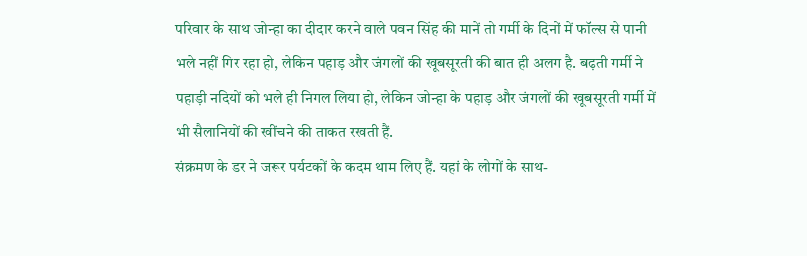परिवार के साथ जोन्हा का दीदार करने वाले पवन सिंह की मानें तो गर्मी के दिनों में फॉल्स से पानी भले नहीं गिर रहा हो, लेकिन पहाड़ और जंगलों की खूबसूरती की बात ही अलग है. बढ़ती गर्मी ने पहाड़ी नदियों को भले ही निगल लिया हो, लेकिन जोन्हा के पहाड़ और जंगलों की खूबसूरती गर्मी में भी सैलानियों की खींचने की ताकत रखती हैं.
संक्रमण के डर ने जरूर पर्यटकों के कदम थाम लिए हैं. यहां के लोगों के साथ-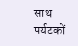साथ पर्यटकों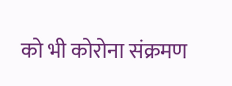को भी कोरोना संक्रमण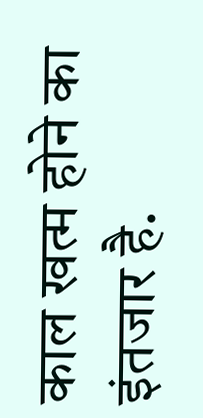काल खत्म होने का इंतजार है.